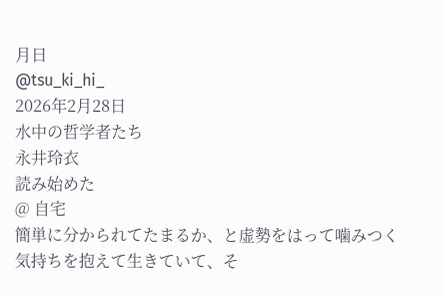月日
@tsu_ki_hi_
2026年2月28日
水中の哲学者たち
永井玲衣
読み始めた
@ 自宅
簡単に分かられてたまるか、と虚勢をはって噛みつく気持ちを抱えて生きていて、そ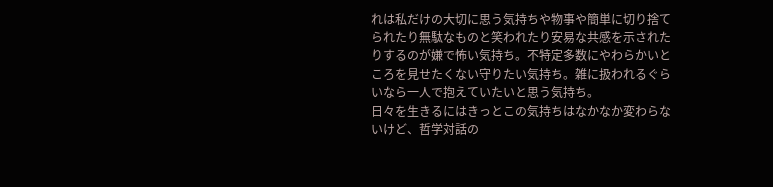れは私だけの大切に思う気持ちや物事や簡単に切り捨てられたり無駄なものと笑われたり安易な共感を示されたりするのが嫌で怖い気持ち。不特定多数にやわらかいところを見せたくない守りたい気持ち。雑に扱われるぐらいなら一人で抱えていたいと思う気持ち。
日々を生きるにはきっとこの気持ちはなかなか変わらないけど、哲学対話の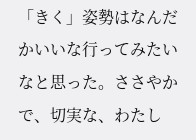「きく」姿勢はなんだかいいな行ってみたいなと思った。ささやかで、切実な、わたし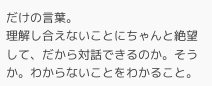だけの言葉。
理解し合えないことにちゃんと絶望して、だから対話できるのか。そうか。わからないことをわかること。